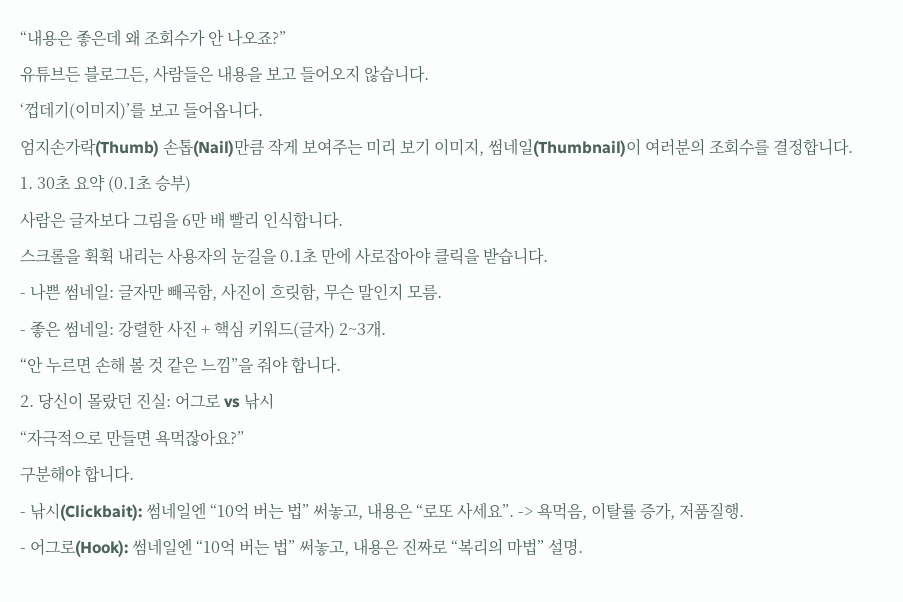“내용은 좋은데 왜 조회수가 안 나오죠?”
유튜브든 블로그든, 사람들은 내용을 보고 들어오지 않습니다.
‘껍데기(이미지)’를 보고 들어옵니다.
엄지손가락(Thumb) 손톱(Nail)만큼 작게 보여주는 미리 보기 이미지, 썸네일(Thumbnail)이 여러분의 조회수를 결정합니다.
1. 30초 요약 (0.1초 승부)
사람은 글자보다 그림을 6만 배 빨리 인식합니다.
스크롤을 휙휙 내리는 사용자의 눈길을 0.1초 만에 사로잡아야 클릭을 받습니다.
- 나쁜 썸네일: 글자만 빼곡함, 사진이 흐릿함, 무슨 말인지 모름.
- 좋은 썸네일: 강렬한 사진 + 핵심 키워드(글자) 2~3개.
“안 누르면 손해 볼 것 같은 느낌”을 줘야 합니다.
2. 당신이 몰랐던 진실: 어그로 vs 낚시
“자극적으로 만들면 욕먹잖아요?”
구분해야 합니다.
- 낚시(Clickbait): 썸네일엔 “10억 버는 법” 써놓고, 내용은 “로또 사세요”. -> 욕먹음, 이탈률 증가, 저품질행.
- 어그로(Hook): 썸네일엔 “10억 버는 법” 써놓고, 내용은 진짜로 “복리의 마법” 설명.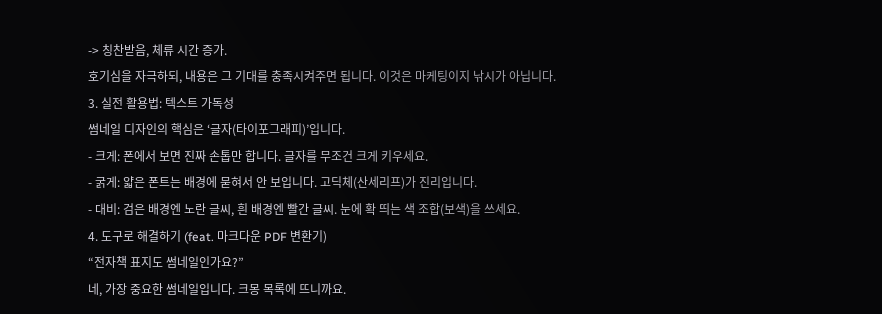-> 칭찬받음, 체류 시간 증가.
호기심을 자극하되, 내용은 그 기대를 충족시켜주면 됩니다. 이것은 마케팅이지 낚시가 아닙니다.
3. 실전 활용법: 텍스트 가독성
썸네일 디자인의 핵심은 ‘글자(타이포그래피)’입니다.
- 크게: 폰에서 보면 진짜 손톱만 합니다. 글자를 무조건 크게 키우세요.
- 굵게: 얇은 폰트는 배경에 묻혀서 안 보입니다. 고딕체(산세리프)가 진리입니다.
- 대비: 검은 배경엔 노란 글씨, 흰 배경엔 빨간 글씨. 눈에 확 띄는 색 조합(보색)을 쓰세요.
4. 도구로 해결하기 (feat. 마크다운 PDF 변환기)
“전자책 표지도 썸네일인가요?”
네, 가장 중요한 썸네일입니다. 크몽 목록에 뜨니까요.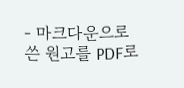- 마크다운으로 쓴 원고를 PDF로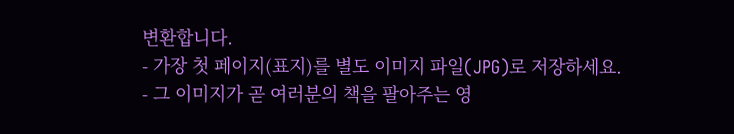변환합니다.
- 가장 첫 페이지(표지)를 별도 이미지 파일(JPG)로 저장하세요.
- 그 이미지가 곧 여러분의 책을 팔아주는 영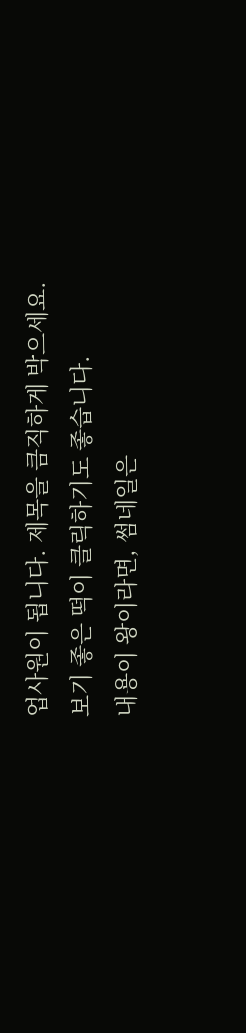업사원이 됩니다. 제목을 큼직하게 박으세요.
보기 좋은 떡이 클릭하기도 좋습니다.
내용이 왕이라면, 썸네일은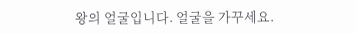왕의 얼굴입니다. 얼굴을 가꾸세요.